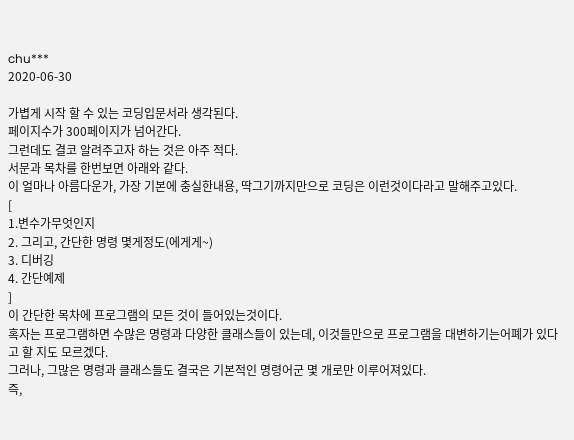chu***
2020-06-30

가볍게 시작 할 수 있는 코딩입문서라 생각된다.
페이지수가 300페이지가 넘어간다.
그런데도 결코 알려주고자 하는 것은 아주 적다.
서문과 목차를 한번보면 아래와 같다.
이 얼마나 아름다운가, 가장 기본에 충실한내용, 딱그기까지만으로 코딩은 이런것이다라고 말해주고있다.
[
1.변수가무엇인지
2. 그리고, 간단한 명령 몇게정도(에게게~)
3. 디버깅
4. 간단예제
]
이 간단한 목차에 프로그램의 모든 것이 들어있는것이다.
혹자는 프로그램하면 수많은 명령과 다양한 클래스들이 있는데, 이것들만으로 프로그램을 대변하기는어폐가 있다고 할 지도 모르겠다.
그러나, 그많은 명령과 클래스들도 결국은 기본적인 명령어군 몇 개로만 이루어져있다.
즉,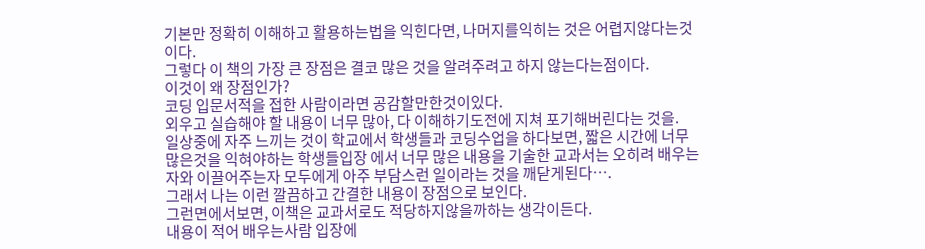기본만 정확히 이해하고 활용하는법을 익힌다면, 나머지를익히는 것은 어렵지않다는것이다.
그렇다 이 책의 가장 큰 장점은 결코 많은 것을 알려주려고 하지 않는다는점이다.
이것이 왜 장점인가?
코딩 입문서적을 접한 사람이라면 공감할만한것이있다.
외우고 실습해야 할 내용이 너무 많아, 다 이해하기도전에 지쳐 포기해버린다는 것을.
일상중에 자주 느끼는 것이 학교에서 학생들과 코딩수업을 하다보면, 짧은 시간에 너무 많은것을 익혀야하는 학생들입장 에서 너무 많은 내용을 기술한 교과서는 오히려 배우는자와 이끌어주는자 모두에게 아주 부담스런 일이라는 것을 깨닫게된다….
그래서 나는 이런 깔끔하고 간결한 내용이 장점으로 보인다.
그런면에서보면, 이책은 교과서로도 적당하지않을까하는 생각이든다.
내용이 적어 배우는사람 입장에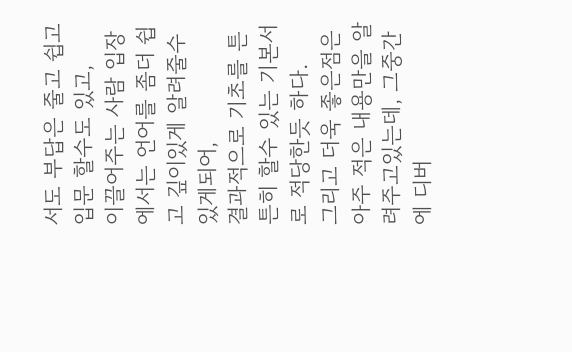서도 부답은 줄고 쉽고 입문 할수도 있고,
이끌어주는 사람 입장에서는 언어를 좀더 쉽고 깊이있게 알려줄수 있게되어,
결과적으로 기초를 튼튼히 할수 있는 기본서로 적당한듯 하다.
그리고 더욱 좋은점은 아주 적은 내용만을 알려주고있는데, 그중간에 디버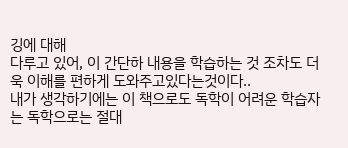깅에 대해
다루고 있어, 이 간단하 내용을 학습하는 것 조차도 더욱 이해를 편하게 도와주고있다는것이다..
내가 생각하기에는 이 책으로도 독학이 어려운 학습자는 독학으로는 절대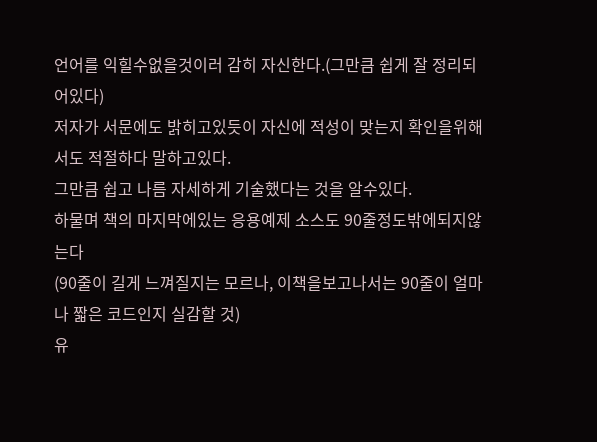언어를 익힐수없을것이러 감히 자신한다.(그만큼 쉽게 잘 정리되어있다)
저자가 서문에도 밝히고있듯이 자신에 적성이 맞는지 확인을위해서도 적절하다 말하고있다.
그만큼 쉽고 나름 자세하게 기술했다는 것을 알수있다.
하물며 책의 마지막에있는 응용예제 소스도 90줄정도밖에되지않는다
(90줄이 길게 느껴질지는 모르나, 이책을보고나서는 90줄이 얼마나 짧은 코드인지 실감할 것)
유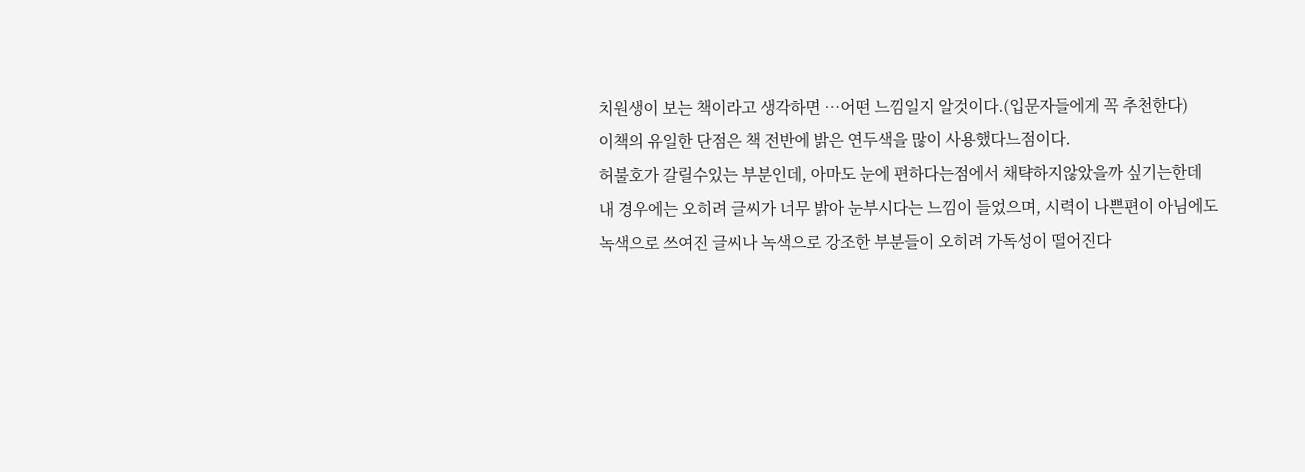치원생이 보는 책이라고 생각하면 …어떤 느낌일지 알것이다.(입문자들에게 꼭 추천한다)
이책의 유일한 단점은 책 전반에 밝은 연두색을 많이 사용했다느점이다.
허불호가 갈릴수있는 부분인데, 아마도 눈에 편하다는점에서 채탹하지않았을까 싶기는한데
내 경우에는 오히려 글씨가 너무 밝아 눈부시다는 느낌이 들었으며, 시력이 나쁜편이 아님에도
녹색으로 쓰여진 글씨나 녹색으로 강조한 부분들이 오히려 가독성이 떨어진다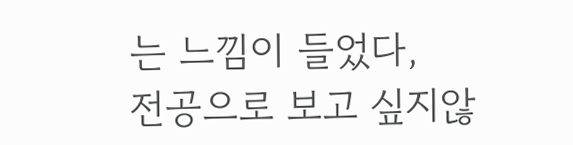는 느낌이 들었다,
전공으로 보고 싶지않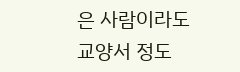은 사람이라도 교양서 정도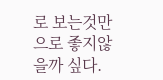로 보는것만으로 좋지않을까 싶다.